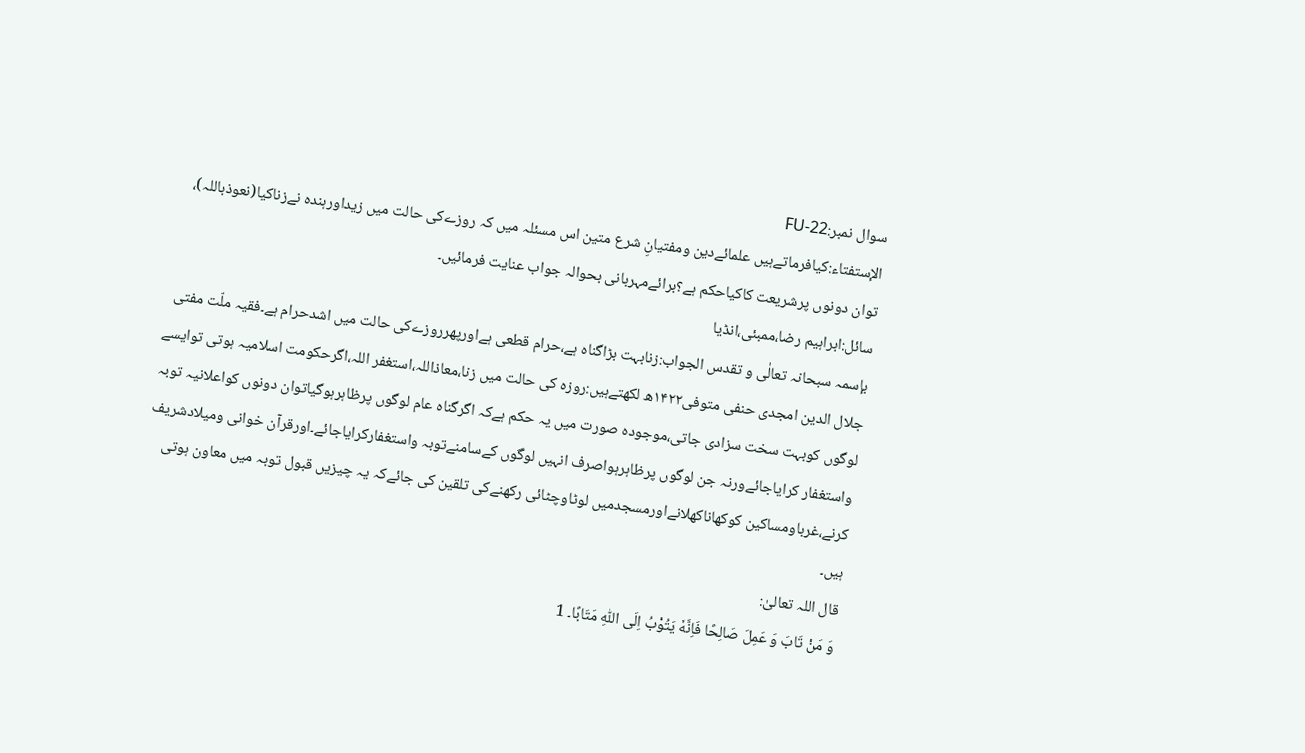سوال نمبر:FU-22
الإستفتاء:کیافرماتےہیں علمائےدین ومفتیانِ شرع متین اس مسئلہ میں کہ روزےکی حالت میں زیداورہندہ نےزناکیا(نعوذباللہ)، توان دونوں پرشریعت کاکیاحکم ہے؟برائےمہربانی بحوالہ جواب عنایت فرمائیں۔
سائل:ابراہیم رضا،ممبئی،انڈیا
بإسمہ سبحانہ تعالٰی و تقدس الجواب:زنابہت بڑاگناہ ہے،حرام قطعی ہےاورپھرروزےکی حالت میں اشدحرام ہے۔فقیہ ملّت مفتی جلال الدین امجدی حنفی متوفی۱۴۲۲ھ لکھتےہیں:روزہ کی حالت میں زنا،معاذاللہ،استغفر اللہ،اگرحکومت اسلامیہ ہوتی توایسے لوگوں کوبہت سخت سزادی جاتی،موجودہ صورت میں یہ حکم ہےکہ اگرگناہ عام لوگوں پرظاہرہوگیاتوان دونوں کواعلانیہ توبہ واستغفار کرایاجائےورنہ جن لوگوں پرظاہرہواصرف انہیں لوگوں کےسامنےتوبہ واستغفارکرایاجائے۔اورقرآن خوانی ومیلادشریف کرنے،غرباومساکین کوکھاناکھلانےاورمسجدمیں لوٹاوچٹائی رکھنےکی تلقین کی جائےکہ یہ چیزیں قبول توبہ میں معاون ہوتی ہیں۔
قال اللہ تعالیٰ:
وَ مَنْ تَابَ وَ عَمِلَ صَالِحًا فَاِنَّهٗ یَتُوْبُ اِلَى اللّٰهِ مَتَابًا۔ 1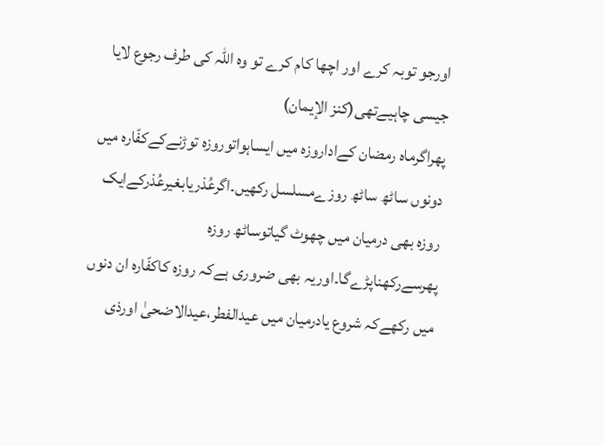اورجو توبہ کرے اور اچھا کام کرے تو وہ اللہ کی طرف رجوع لایا جیسی چاہیےتھی(کنز الإیمان)
پھراگرماہ رمضان کےاداروزہ میں ایساہواتوروزہ توڑنےکےکفّارہ میں دونوں ساٹھ ساٹھ روزےمسلسل رکھیں۔اگرعُذریابغیرعُذرکےایک روزہ بھی درمیان میں چھوٹ گیاتوساٹھ روزہ پھرسےرکھناپڑےگا۔اوریہ بھی ضروری ہےکہ روزہ کاکفّارہ ان دنوں میں رکھےکہ شروع یادرمیان میں عیدالفطر،عیدالاضحیٰ اورذی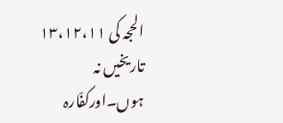الحجہ کی ۱۳،۱۲،۱۱ تاریخیں نہ ہوں۔اورکفّارہ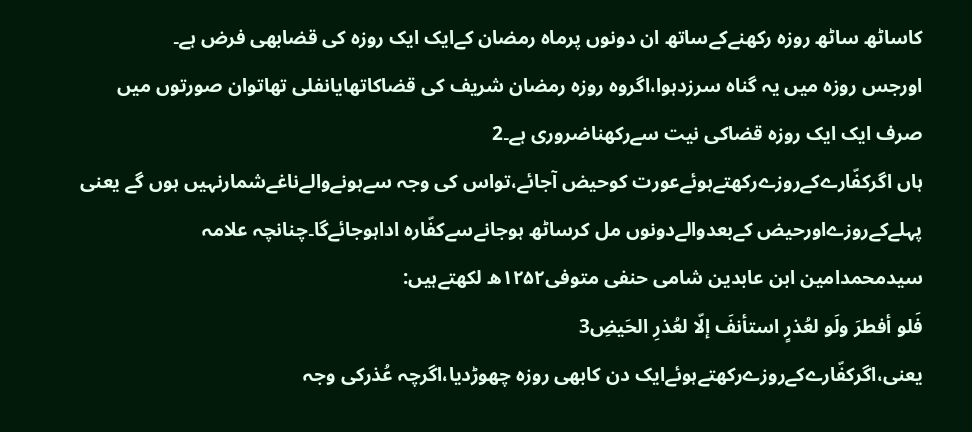کاساٹھ ساٹھ روزہ رکھنےکےساتھ ان دونوں پرماہ رمضان کےایک ایک روزہ کی قضابھی فرض ہے۔
اورجس روزہ میں یہ گناہ سرزدہوا،اگروہ روزہ رمضان شریف کی قضاکاتھایانفلی تھاتوان صورتوں میں صرف ایک ایک روزہ قضاکی نیت سےرکھناضروری ہے۔2
ہاں اگرکفّارےکےروزےرکھتےہوئےعورت کوحیض آجائے،تواس کی وجہ سےہونےوالےناغےشمارنہیں ہوں گے یعنی پہلےکےروزےاورحیض کےبعدوالےدونوں مل کرساٹھ ہوجانےسےکفّارہ اداہوجائےگا۔چنانچہ علامہ سیدمحمدامین ابن عابدین شامی حنفی متوفی۱۲۵۲ھ لکھتےہیں:
فَلو أفطرَ ولَو لعُذرٍ استأنفَ إلّا لعُذرِ الحَيضِ3
یعنی،اگرکفّارےکےروزےرکھتےہوئےایک دن کابھی روزہ چھوڑدیا،اگرچہ عُذرکی وجہ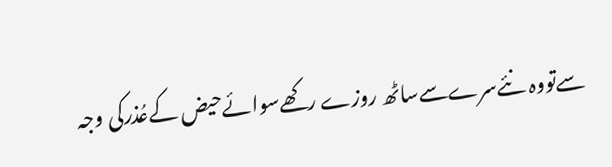سےتووہ نئےسرےسےساٹھ روزے رکھےسوائےحیض کےعُذرکی وجہ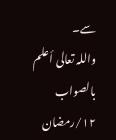سے۔
واللہ تعالی أعلم بالصواب
۱۲/رمضان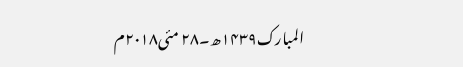المبارک۱۴۳۹ھ۔۲۸ مئی۲۰۱۸م